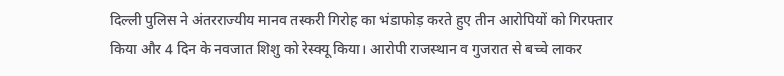दिल्ली पुलिस ने अंतरराज्यीय मानव तस्करी गिरोह का भंडाफोड़ करते हुए तीन आरोपियों को गिरफ्तार किया और 4 दिन के नवजात शिशु को रेस्क्यू किया। आरोपी राजस्थान व गुजरात से बच्चे लाकर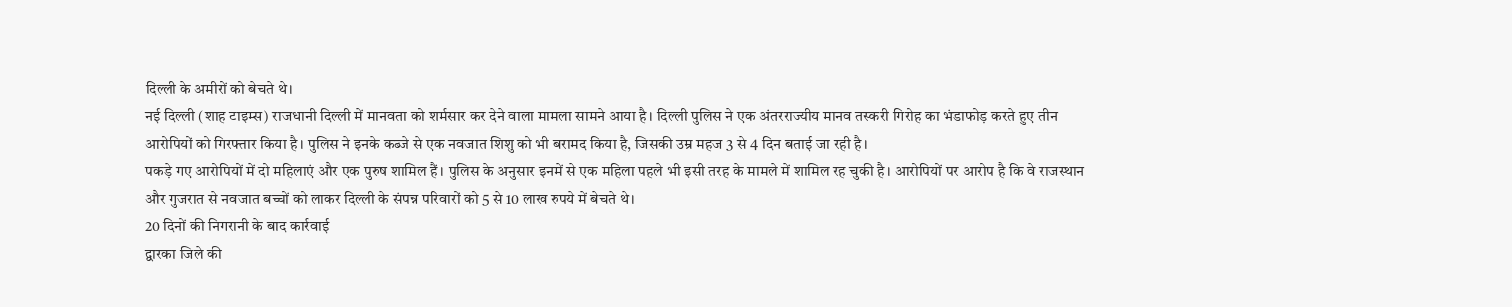दिल्ली के अमीरों को बेचते थे।
नई दिल्ली (शाह टाइम्स) राजधानी दिल्ली में मानवता को शर्मसार कर देने वाला मामला सामने आया है। दिल्ली पुलिस ने एक अंतरराज्यीय मानव तस्करी गिरोह का भंडाफोड़ करते हुए तीन आरोपियों को गिरफ्तार किया है। पुलिस ने इनके कब्जे से एक नवजात शिशु को भी बरामद किया है, जिसकी उम्र महज 3 से 4 दिन बताई जा रही है।
पकड़े गए आरोपियों में दो महिलाएं और एक पुरुष शामिल हैं। पुलिस के अनुसार इनमें से एक महिला पहले भी इसी तरह के मामले में शामिल रह चुकी है। आरोपियों पर आरोप है कि वे राजस्थान और गुजरात से नवजात बच्चों को लाकर दिल्ली के संपन्न परिवारों को 5 से 10 लाख रुपये में बेचते थे।
20 दिनों की निगरानी के बाद कार्रवाई
द्वारका जिले की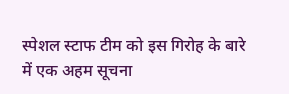स्पेशल स्टाफ टीम को इस गिरोह के बारे में एक अहम सूचना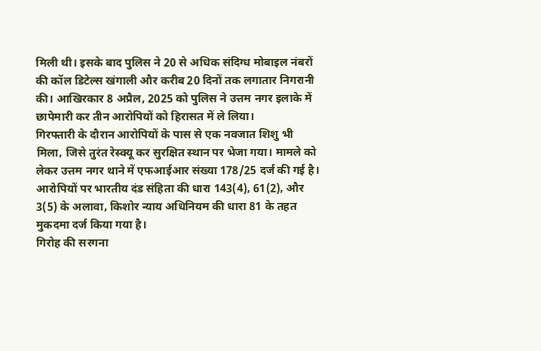मिली थी। इसके बाद पुलिस ने 20 से अधिक संदिग्ध मोबाइल नंबरों की कॉल डिटेल्स खंगाली और करीब 20 दिनों तक लगातार निगरानी की। आखिरकार 8 अप्रैल, 2025 को पुलिस ने उत्तम नगर इलाके में छापेमारी कर तीन आरोपियों को हिरासत में ले लिया।
गिरफ्तारी के दौरान आरोपियों के पास से एक नवजात शिशु भी मिला, जिसे तुरंत रेस्क्यू कर सुरक्षित स्थान पर भेजा गया। मामले को लेकर उत्तम नगर थाने में एफआईआर संख्या 178/25 दर्ज की गई है। आरोपियों पर भारतीय दंड संहिता की धारा 143(4), 61(2), और 3(5) के अलावा, किशोर न्याय अधिनियम की धारा 81 के तहत मुकदमा दर्ज किया गया है।
गिरोह की सरगना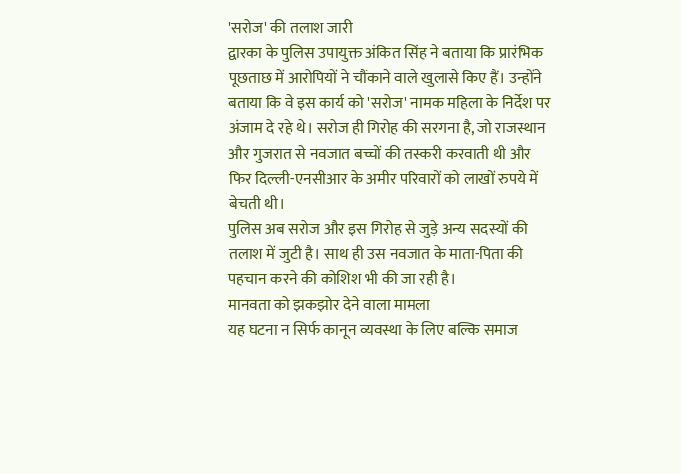'सरोज' की तलाश जारी
द्वारका के पुलिस उपायुक्त अंकित सिंह ने बताया कि प्रारंभिक पूछताछ में आरोपियों ने चौंकाने वाले खुलासे किए हैं। उन्होंने बताया कि वे इस कार्य को 'सरोज' नामक महिला के निर्देश पर अंजाम दे रहे थे। सरोज ही गिरोह की सरगना है, जो राजस्थान और गुजरात से नवजात बच्चों की तस्करी करवाती थी और फिर दिल्ली-एनसीआर के अमीर परिवारों को लाखों रुपये में बेचती थी।
पुलिस अब सरोज और इस गिरोह से जुड़े अन्य सदस्यों की तलाश में जुटी है। साथ ही उस नवजात के माता-पिता की पहचान करने की कोशिश भी की जा रही है।
मानवता को झकझोर देने वाला मामला
यह घटना न सिर्फ कानून व्यवस्था के लिए बल्कि समाज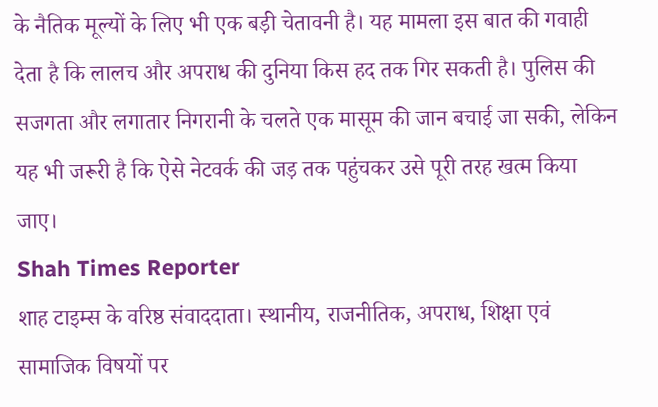के नैतिक मूल्यों के लिए भी एक बड़ी चेतावनी है। यह मामला इस बात की गवाही देता है कि लालच और अपराध की दुनिया किस हद तक गिर सकती है। पुलिस की सजगता और लगातार निगरानी के चलते एक मासूम की जान बचाई जा सकी, लेकिन यह भी जरूरी है कि ऐसे नेटवर्क की जड़ तक पहुंचकर उसे पूरी तरह खत्म किया जाए।
Shah Times Reporter
शाह टाइम्स के वरिष्ठ संवाददाता। स्थानीय, राजनीतिक, अपराध, शिक्षा एवं सामाजिक विषयों पर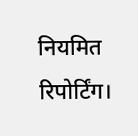नियमित रिपोर्टिंग।